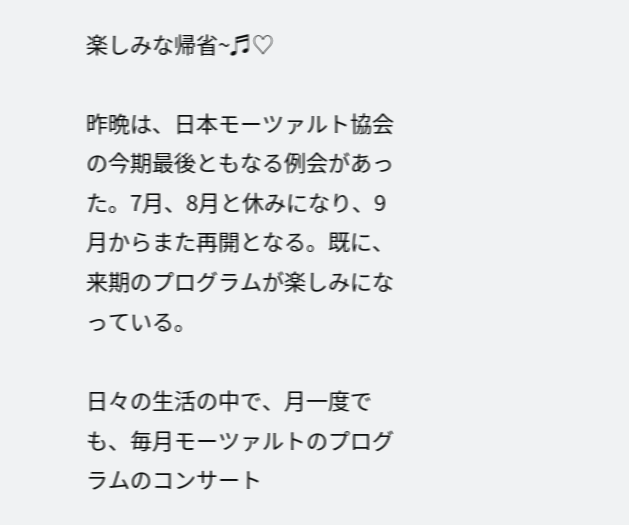楽しみな帰省~♬♡

昨晩は、日本モーツァルト協会の今期最後ともなる例会があった。7月、8月と休みになり、9月からまた再開となる。既に、来期のプログラムが楽しみになっている。

日々の生活の中で、月一度でも、毎月モーツァルトのプログラムのコンサート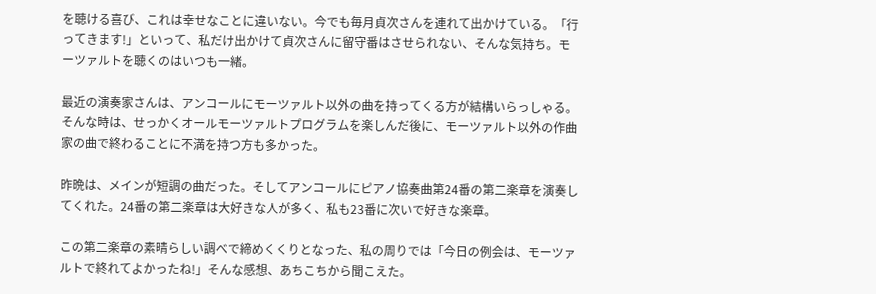を聴ける喜び、これは幸せなことに違いない。今でも毎月貞次さんを連れて出かけている。「行ってきます!」といって、私だけ出かけて貞次さんに留守番はさせられない、そんな気持ち。モーツァルトを聴くのはいつも一緒。

最近の演奏家さんは、アンコールにモーツァルト以外の曲を持ってくる方が結構いらっしゃる。そんな時は、せっかくオールモーツァルトプログラムを楽しんだ後に、モーツァルト以外の作曲家の曲で終わることに不満を持つ方も多かった。

昨晩は、メインが短調の曲だった。そしてアンコールにピアノ協奏曲第24番の第二楽章を演奏してくれた。24番の第二楽章は大好きな人が多く、私も23番に次いで好きな楽章。

この第二楽章の素晴らしい調べで締めくくりとなった、私の周りでは「今日の例会は、モーツァルトで終れてよかったね!」そんな感想、あちこちから聞こえた。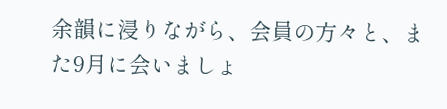余韻に浸りながら、会員の方々と、また9月に会いましょ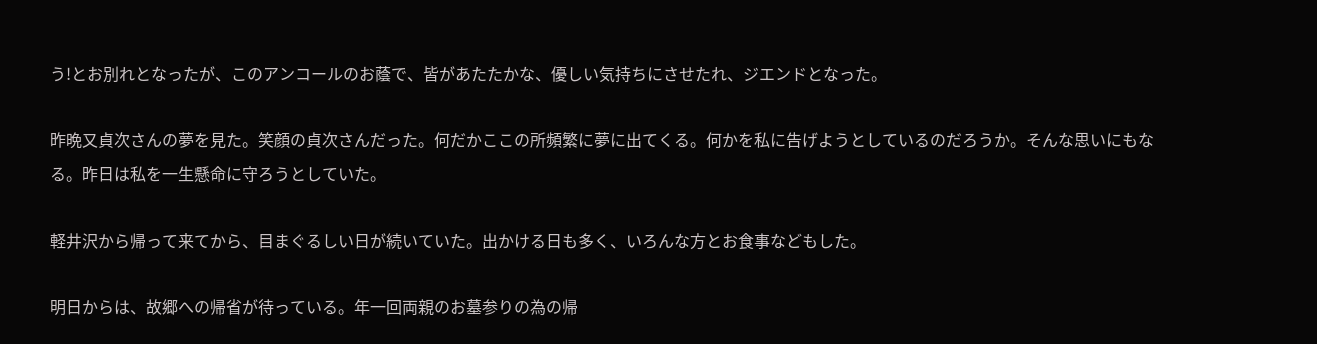う!とお別れとなったが、このアンコールのお蔭で、皆があたたかな、優しい気持ちにさせたれ、ジエンドとなった。

昨晩又貞次さんの夢を見た。笑顔の貞次さんだった。何だかここの所頻繁に夢に出てくる。何かを私に告げようとしているのだろうか。そんな思いにもなる。昨日は私を一生懸命に守ろうとしていた。

軽井沢から帰って来てから、目まぐるしい日が続いていた。出かける日も多く、いろんな方とお食事などもした。

明日からは、故郷への帰省が待っている。年一回両親のお墓参りの為の帰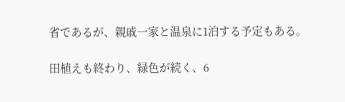省であるが、親戚一家と温泉に1泊する予定もある。

田植えも終わり、緑色が続く、6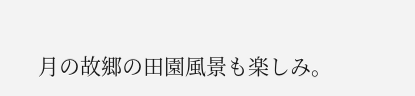月の故郷の田園風景も楽しみ。